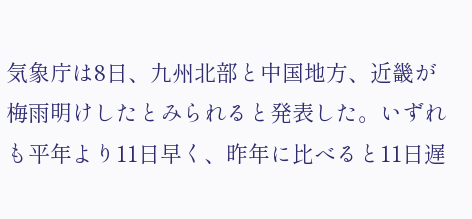気象庁は8日、九州北部と中国地方、近畿が梅雨明けしたとみられると発表した。いずれも平年より11日早く、昨年に比べると11日遅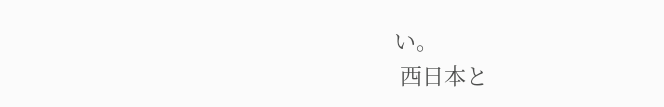い。
 西日本と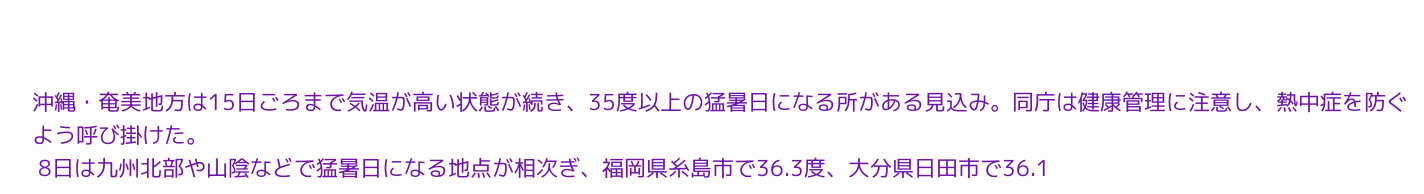沖縄・奄美地方は15日ごろまで気温が高い状態が続き、35度以上の猛暑日になる所がある見込み。同庁は健康管理に注意し、熱中症を防ぐよう呼び掛けた。
 8日は九州北部や山陰などで猛暑日になる地点が相次ぎ、福岡県糸島市で36.3度、大分県日田市で36.1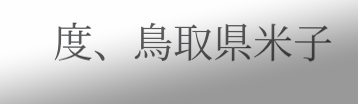度、鳥取県米子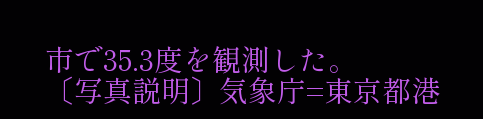市で35.3度を観測した。
〔写真説明〕気象庁=東京都港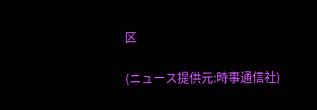区

(ニュース提供元:時事通信社)